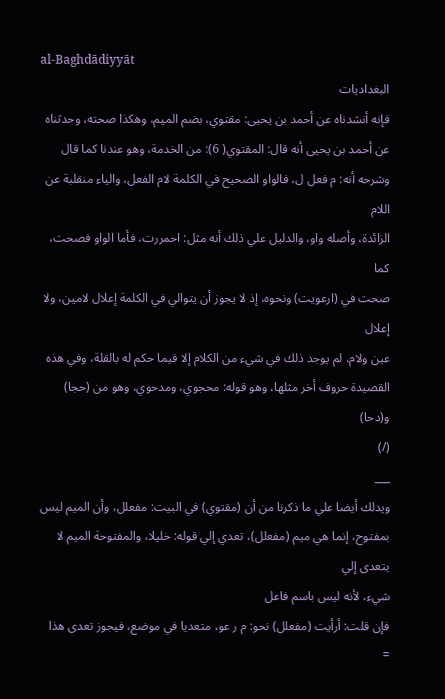al-Baghdādiyyāt
البغداديات
فإنه أنشدناه عن أحمد بن يحيى: مقتوي، بضم الميم، وهكذا صحته، وحدثناه
عن أحمد بن يحيى أنه قال: المقتوي( 6): من الخدمة، وهو عندنا كما قال
وشرحه أنه: م فعل ل، فالواو الصحيح في الكلمة لام الفعل، والياء منقلبة عن اللام
الزائدة، وأصله واو، والدليل علي ذلك أنه مثل: احمررت، فأما الواو فصحت، كما
صحت في (ارعويت) ونحوه، إذ لا يجوز أن يتوالي في الكلمة إعلال لامين، ولا إعلال
عين ولام، لم يوجد ذلك في شيء من الكلام إلا فيما حكم له بالقلة، وفي هذه
القصيدة حروف أخر مثلها، وهو قوله: محجوي، ومدحوي، وهو من (حجا) و(دحا)
(/)
___
ويدلك أيضا علي ما ذكرنا من أن (مقتوي) في البيت: مفعلل، وأن الميم ليس
بمفتوح، إنما هي ميم (مفعلل)، تعدي إلي قوله: خليلا، والمفتوحة الميم لا يتعدى إلي
شيء، لأنه ليس باسم فاعل
فإن قلت: أرأيت (مفعلل) نحو: م ر عو، متعديا في موضع، فيجوز تعدى هذا
=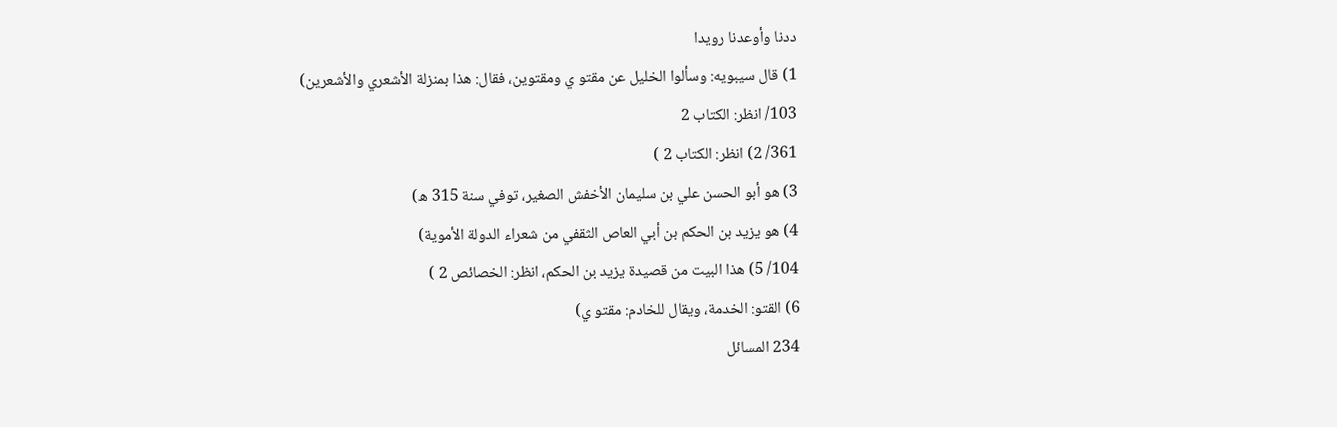ددنا وأوعدنا رويدا
1) قال سيبويه: وسألوا الخليل عن مقتو ي ومقتوين، فقال: هذا بمنزلة الأشعري والأشعرين)
103/ انظر: الكتاب 2
361/ 2) انظر: الكتاب 2 )
3) هو أبو الحسن علي بن سليمان الأخفش الصغير، توفي سنة 315 ه)
4) هو يزيد بن الحكم بن أبي العاص الثقفي من شعراء الدولة الأموية)
104/ 5) هذا البيت من قصيدة يزيد بن الحكم، انظر: الخصائص 2 )
6) القتو: الخدمة، ويقال للخادم: مقتو ي)
234 المسائل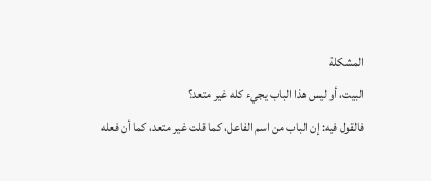المشكلة
البيت، أو ليس هذا الباب يجيء كله غير متعد؟
فالقول فيه: إن الباب من اسم الفاعل، كما قلت غير متعد، كما أن فعله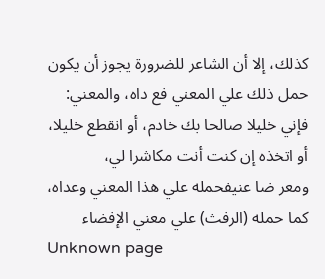كذلك، إلا أن الشاعر للضرورة يجوز أن يكون حمل ذلك علي المعني فع داه، والمعني:
فإني خليلا صالحا بك خادم، أو انقطع خليلا، أو اتخذه إن كنت أنت مكاشرا لي،
ومعر ضا عنيفحمله علي هذا المعني وعداه، كما حمله (الرفث) علي معني الإفضاء
Unknown page